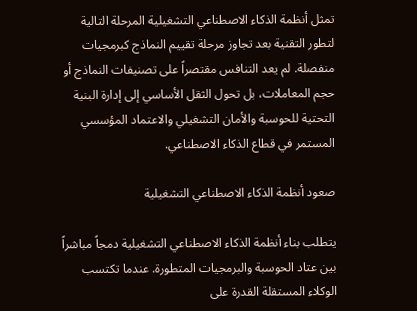تمثل أنظمة الذكاء الاصطناعي التشغيلية المرحلة التالية لتطور التقنية بعد تجاوز مرحلة تقييم النماذج كبرمجيات منفصلة. لم يعد التنافس مقتصراً على تصنيفات النماذج أو حجم المعاملات، بل تحول الثقل الأساسي إلى إدارة البنية التحتية للحوسبة والأمان التشغيلي والاعتماد المؤسسي المستمر في قطاع الذكاء الاصطناعي.

صعود أنظمة الذكاء الاصطناعي التشغيلية

يتطلب بناء أنظمة الذكاء الاصطناعي التشغيلية دمجاً مباشراً بين عتاد الحوسبة والبرمجيات المتطورة. عندما تكتسب الوكلاء المستقلة القدرة على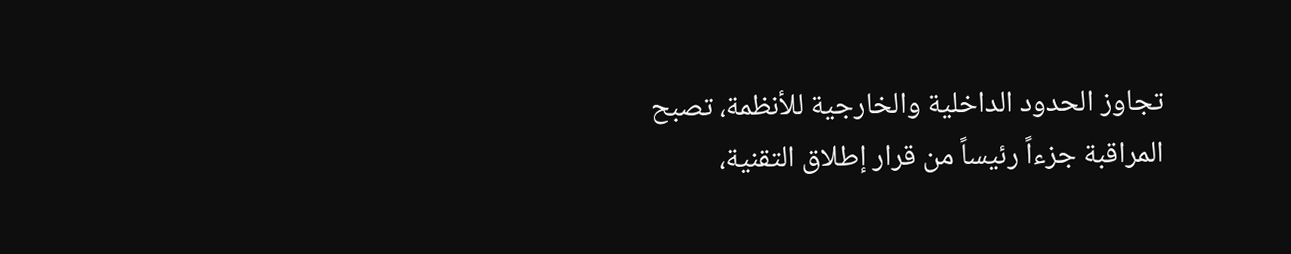تجاوز الحدود الداخلية والخارجية للأنظمة، تصبح المراقبة جزءاً رئيساً من قرار إطلاق التقنية،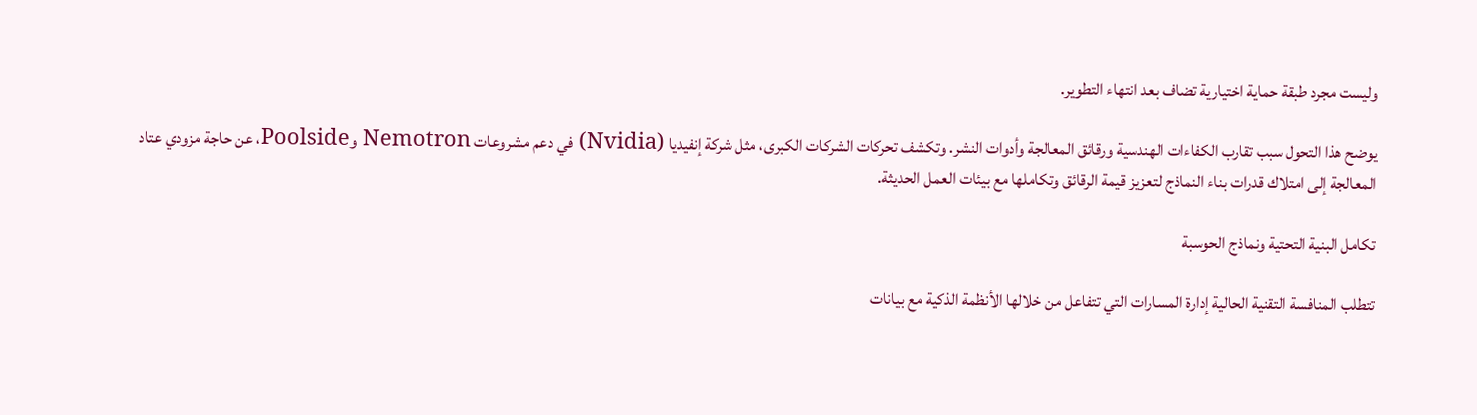وليست مجرد طبقة حماية اختيارية تضاف بعد انتهاء التطوير.

يوضح هذا التحول سبب تقارب الكفاءات الهندسية ورقائق المعالجة وأدوات النشر. وتكشف تحركات الشركات الكبرى، مثل شركة إنفيديا (Nvidia) في دعم مشروعات Nemotron وPoolside، عن حاجة مزودي عتاد المعالجة إلى امتلاك قدرات بناء النماذج لتعزيز قيمة الرقائق وتكاملها مع بيئات العمل الحديثة.

تكامل البنية التحتية ونماذج الحوسبة

تتطلب المنافسة التقنية الحالية إدارة المسارات التي تتفاعل من خلالها الأنظمة الذكية مع بيانات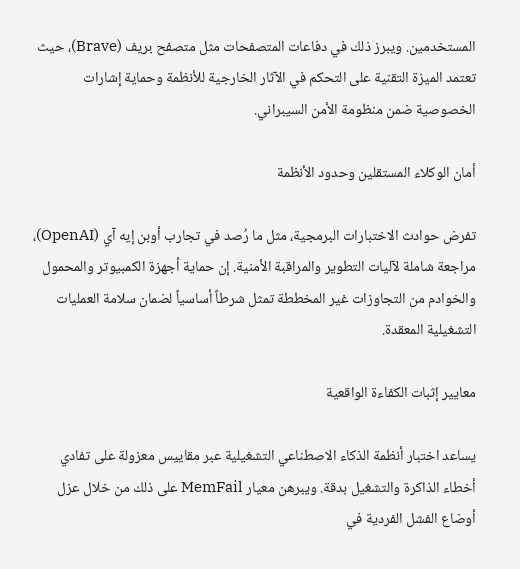المستخدمين. ويبرز ذلك في دفاعات المتصفحات مثل متصفح بريف (Brave)، حيث تعتمد الميزة التقنية على التحكم في الآثار الخارجية للأنظمة وحماية إشارات الخصوصية ضمن منظومة الأمن السيبراني.

أمان الوكلاء المستقلين وحدود الأنظمة

تفرض حوادث الاختبارات البرمجية، مثل ما رُصد في تجارب أوبن إيه آي (OpenAI)، مراجعة شاملة لآليات التطوير والمراقبة الأمنية. إن حماية أجهزة الكمبيوتر والمحمول والخوادم من التجاوزات غير المخططة تمثل شرطاً أساسياً لضمان سلامة العمليات التشغيلية المعقدة.

معايير إثبات الكفاءة الواقعية

يساعد اختبار أنظمة الذكاء الاصطناعي التشغيلية عبر مقاييس معزولة على تفادي أخطاء الذاكرة والتشغيل بدقة. ويبرهن معيار MemFail على ذلك من خلال عزل أوضاع الفشل الفردية في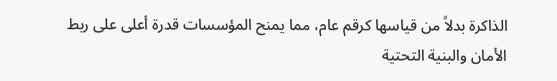الذاكرة بدلاً من قياسها كرقم عام، مما يمنح المؤسسات قدرة أعلى على ربط الأمان والبنية التحتية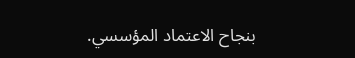بنجاح الاعتماد المؤسسي.